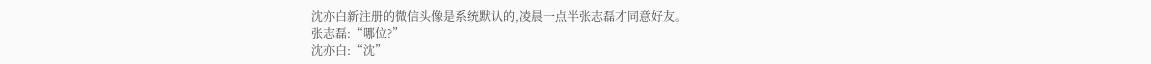沈亦白新注册的微信头像是系统默认的,凌晨一点半张志磊才同意好友。
张志磊:“哪位?”
沈亦白:“沈”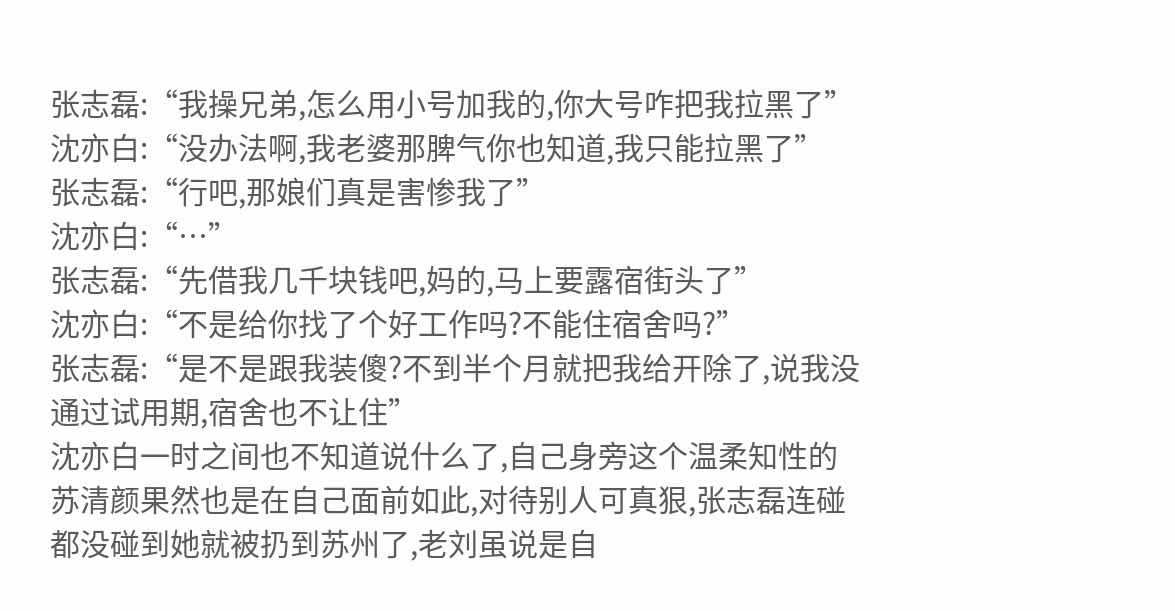张志磊:“我操兄弟,怎么用小号加我的,你大号咋把我拉黑了”
沈亦白:“没办法啊,我老婆那脾气你也知道,我只能拉黑了”
张志磊:“行吧,那娘们真是害惨我了”
沈亦白:“…”
张志磊:“先借我几千块钱吧,妈的,马上要露宿街头了”
沈亦白:“不是给你找了个好工作吗?不能住宿舍吗?”
张志磊:“是不是跟我装傻?不到半个月就把我给开除了,说我没通过试用期,宿舍也不让住”
沈亦白一时之间也不知道说什么了,自己身旁这个温柔知性的苏清颜果然也是在自己面前如此,对待别人可真狠,张志磊连碰都没碰到她就被扔到苏州了,老刘虽说是自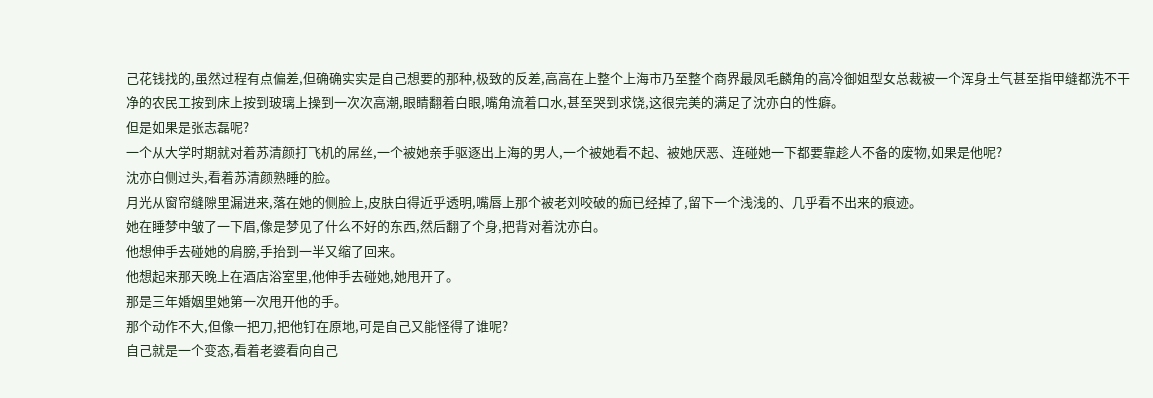己花钱找的,虽然过程有点偏差,但确确实实是自己想要的那种,极致的反差,高高在上整个上海市乃至整个商界最凤毛麟角的高冷御姐型女总裁被一个浑身土气甚至指甲缝都洗不干净的农民工按到床上按到玻璃上操到一次次高潮,眼睛翻着白眼,嘴角流着口水,甚至哭到求饶,这很完美的满足了沈亦白的性癖。
但是如果是张志磊呢?
一个从大学时期就对着苏清颜打飞机的屌丝,一个被她亲手驱逐出上海的男人,一个被她看不起、被她厌恶、连碰她一下都要靠趁人不备的废物,如果是他呢?
沈亦白侧过头,看着苏清颜熟睡的脸。
月光从窗帘缝隙里漏进来,落在她的侧脸上,皮肤白得近乎透明,嘴唇上那个被老刘咬破的痂已经掉了,留下一个浅浅的、几乎看不出来的痕迹。
她在睡梦中皱了一下眉,像是梦见了什么不好的东西,然后翻了个身,把背对着沈亦白。
他想伸手去碰她的肩膀,手抬到一半又缩了回来。
他想起来那天晚上在酒店浴室里,他伸手去碰她,她甩开了。
那是三年婚姻里她第一次甩开他的手。
那个动作不大,但像一把刀,把他钉在原地,可是自己又能怪得了谁呢?
自己就是一个变态,看着老婆看向自己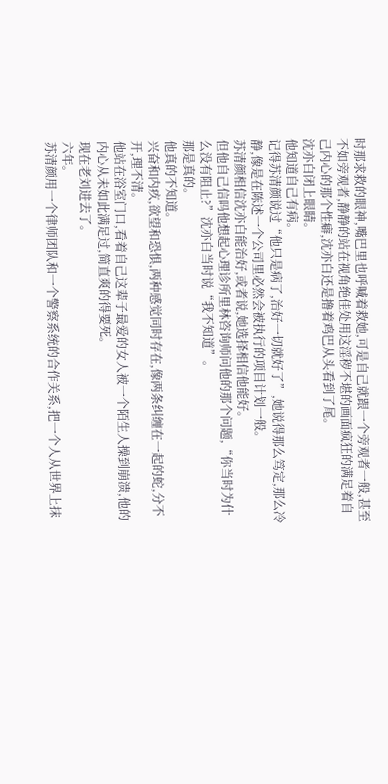时那求救的眼神,嘴巴里也呼喊着救她,可是自己就跟一个旁观者一般,甚至不如旁观者,静静的站在视角绝佳处用这淫秽不堪的画面疯狂的满足着自己内心的那个性癖,沈亦白还是撸着鸡巴从头看到了尾。
沈亦白闭上眼睛。
他知道自己有病。
记得苏清颜说过“他只是病了,治好一切就好了”,她说得那么笃定,那么冷静,像是在陈述一个公司里必然会被执行的项目计划一般。
苏清颜相信沈亦白能治好,或者说,她选择相信他能好。
但他自己信吗他想起心理诊所里林咨询师问他的那个问题,“你当时为什么没有阻止?”沈亦白当时说“我不知道”。
那是真的。
他真的不知道。
兴奋和内疚,欲望和恐惧,两种感觉同时存在,像两条纠缠在一起的蛇,分不开,理不清。
他站在浴室门口,看着自己这辈子最爱的女人被一个陌生人操到崩溃,他的内心从未如此满足过,简直爽的得要死。
现在老刘进去了。
六年。
苏清颜用一个律师团队和一个警察系统的合作关系,把一个人从世界上抹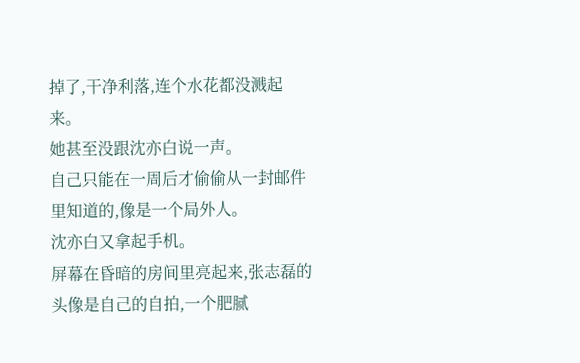掉了,干净利落,连个水花都没溅起来。
她甚至没跟沈亦白说一声。
自己只能在一周后才偷偷从一封邮件里知道的,像是一个局外人。
沈亦白又拿起手机。
屏幕在昏暗的房间里亮起来,张志磊的头像是自己的自拍,一个肥腻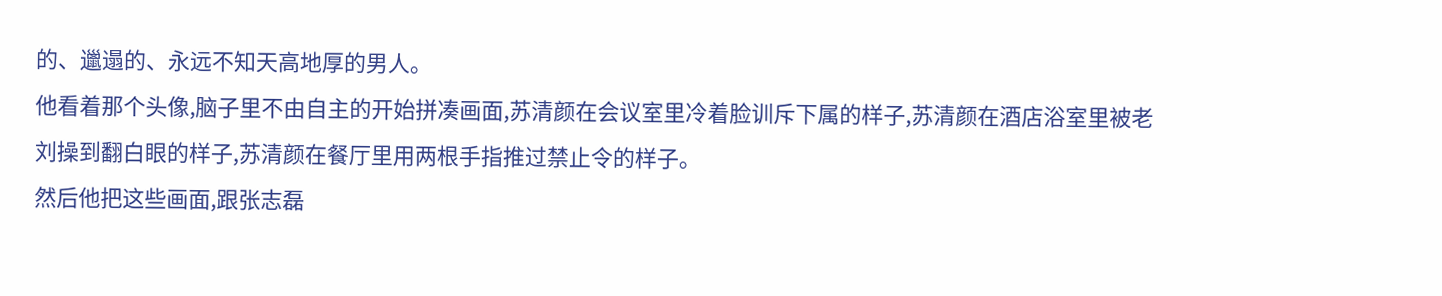的、邋遢的、永远不知天高地厚的男人。
他看着那个头像,脑子里不由自主的开始拼凑画面,苏清颜在会议室里冷着脸训斥下属的样子,苏清颜在酒店浴室里被老刘操到翻白眼的样子,苏清颜在餐厅里用两根手指推过禁止令的样子。
然后他把这些画面,跟张志磊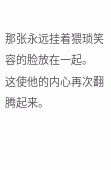那张永远挂着猥琐笑容的脸放在一起。
这使他的内心再次翻腾起来。